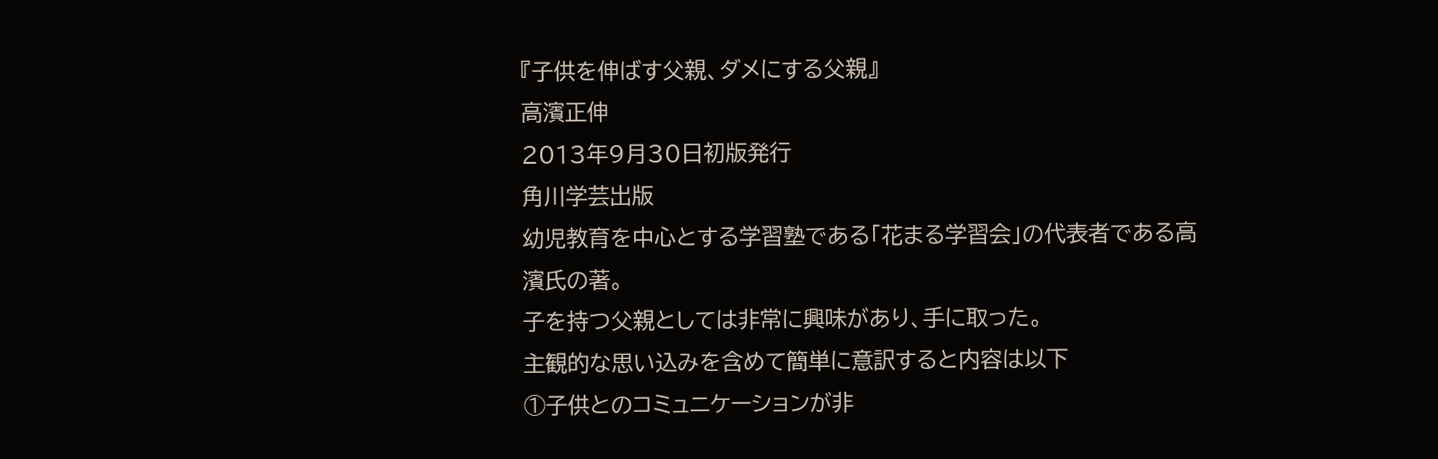『子供を伸ばす父親、ダメにする父親』
高濱正伸
2013年9月30日初版発行
角川学芸出版
幼児教育を中心とする学習塾である「花まる学習会」の代表者である高濱氏の著。
子を持つ父親としては非常に興味があり、手に取った。
主観的な思い込みを含めて簡単に意訳すると内容は以下
①子供とのコミュニケーションが非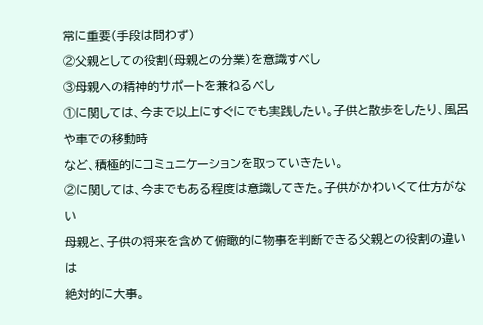常に重要(手段は問わず)
②父親としての役割(母親との分業)を意識すべし
③母親への精神的サポートを兼ねるべし
①に関しては、今まで以上にすぐにでも実践したい。子供と散歩をしたり、風呂や車での移動時
など、積極的にコミュニケーションを取っていきたい。
②に関しては、今までもある程度は意識してきた。子供がかわいくて仕方がない
母親と、子供の将来を含めて俯瞰的に物事を判断できる父親との役割の違いは
絶対的に大事。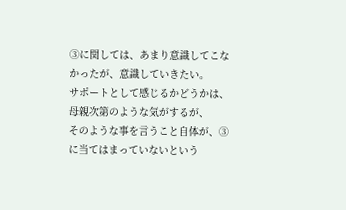③に関しては、あまり意識してこなかったが、意識していきたい。
サポートとして感じるかどうかは、母親次第のような気がするが、
そのような事を言うこと自体が、③に当てはまっていないという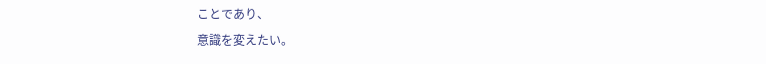ことであり、
意識を変えたい。